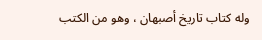وله كتاب تاريخ أصبهان ، وهو من الكتب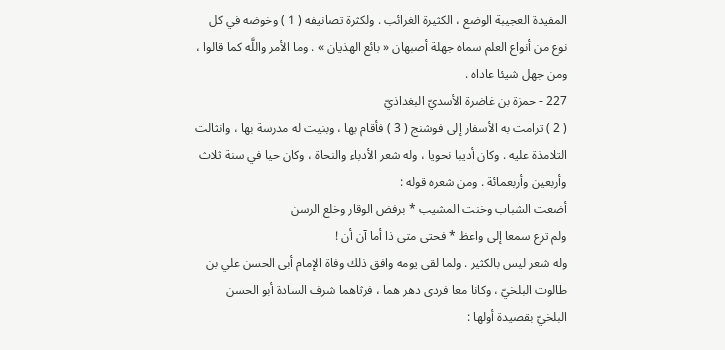المفيدة العجيبة الوضع ، الكثيرة الغرائب . ولكثرة تصانيفه ( 1 ) وخوضه في كل نوع من أنواع العلم سماه جهلة أصبهان « بائع الهذيان » . وما الأمر واللَّه كما قالوا ، ومن جهل شيئا عاداه .
227 - حمزة بن غاضرة الأسديّ البغداذيّ
( 2 ) ترامت به الأسفار إلى فوشنج ( 3 ) فأقام بها ، وبنيت له مدرسة بها ، وانثالت التلامذة عليه . وكان أديبا نحويا ، وله شعر الأدباء والنحاة ، وكان حيا في سنة ثلاث وأربعين وأربعمائة . ومن شعره قوله :
أضعت الشباب وخنت المشيب * برفض الوقار وخلع الرسن
ولم ترع سمعا إلى واعظ * فحتى متى ذا أما آن أن !
وله شعر ليس بالكثير . ولما لقى يومه وافق ذلك وفاة الإمام أبى الحسن علي بن طالوت البلخيّ ، وكانا معا فردى دهر هما ، فرثاهما شرف السادة أبو الحسن البلخيّ بقصيدة أولها :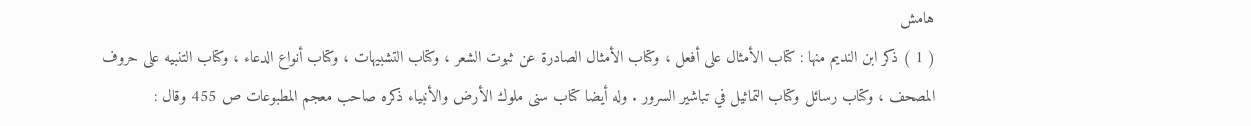هامش
( 1 ) ذكر ابن النديم منها : كتاب الأمثال على أفعل ، وكتاب الأمثال الصادرة عن ثبوت الشعر ، وكتاب التشبيهات ، وكتاب أنواع الدعاء ، وكتاب التنبيه على حروف المصحف ، وكتاب رسائل وكتاب التماثيل في تباشير السرور . وله أيضا كتاب سنى ملوك الأرض والأنبياء ذكره صاحب معجم المطبوعات ص 455 وقال :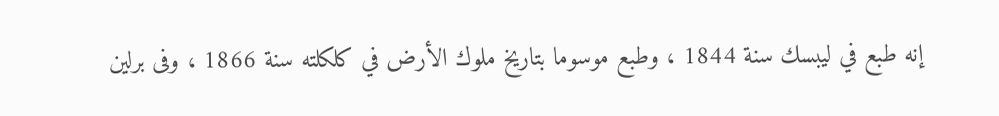إنه طبع في ليبسك سنة 1844 ، وطبع موسوما بتاريخ ملوك الأرض في كلكلته سنة 1866 ، وفى برلين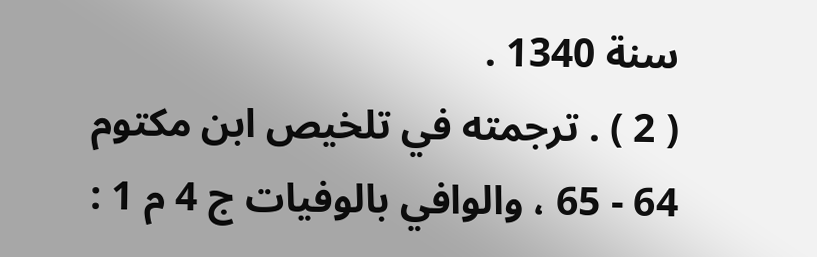سنة 1340 .
( 2 ) . ترجمته في تلخيص ابن مكتوم 64 - 65 ، والوافي بالوفيات ج 4 م 1 :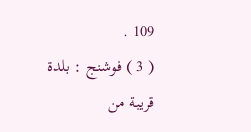109 .
( 3 ) فوشنج : بلدة قريبة من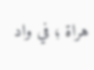هراة ؛ في واد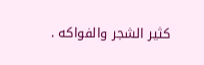كثير الشجر والفواكه .